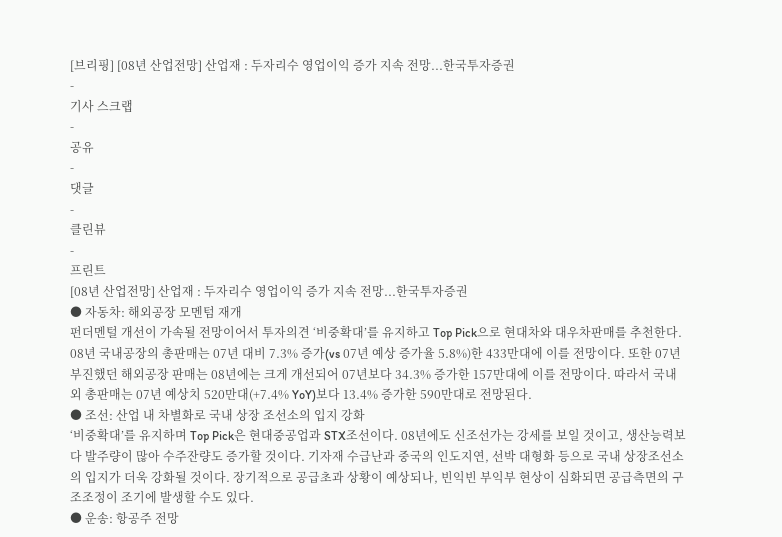[브리핑] [08년 산업전망] 산업재 : 두자리수 영업이익 증가 지속 전망...한국투자증권
-
기사 스크랩
-
공유
-
댓글
-
클린뷰
-
프린트
[08년 산업전망] 산업재 : 두자리수 영업이익 증가 지속 전망...한국투자증권
● 자동차: 해외공장 모멘텀 재개
펀더멘털 개선이 가속될 전망이어서 투자의견 ‘비중확대’를 유지하고 Top Pick으로 현대차와 대우차판매를 추천한다. 08년 국내공장의 총판매는 07년 대비 7.3% 증가(vs 07년 예상 증가율 5.8%)한 433만대에 이를 전망이다. 또한 07년 부진했던 해외공장 판매는 08년에는 크게 개선되어 07년보다 34.3% 증가한 157만대에 이를 전망이다. 따라서 국내외 총판매는 07년 예상치 520만대(+7.4% YoY)보다 13.4% 증가한 590만대로 전망된다.
● 조선: 산업 내 차별화로 국내 상장 조선소의 입지 강화
‘비중확대’를 유지하며 Top Pick은 현대중공업과 STX조선이다. 08년에도 신조선가는 강세를 보일 것이고, 생산능력보다 발주량이 많아 수주잔량도 증가할 것이다. 기자재 수급난과 중국의 인도지연, 선박 대형화 등으로 국내 상장조선소의 입지가 더욱 강화될 것이다. 장기적으로 공급초과 상황이 예상되나, 빈익빈 부익부 현상이 심화되면 공급측면의 구조조정이 조기에 발생할 수도 있다.
● 운송: 항공주 전망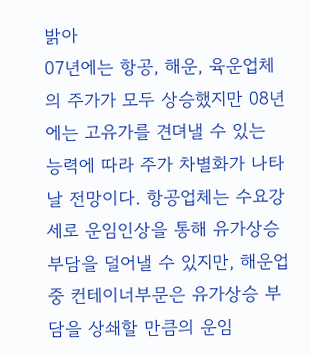밝아
07년에는 항공, 해운, 육운업체의 주가가 모두 상승했지만 08년에는 고유가를 견뎌낼 수 있는 능력에 따라 주가 차별화가 나타날 전망이다. 항공업체는 수요강세로 운임인상을 통해 유가상승부담을 덜어낼 수 있지만, 해운업 중 컨테이너부문은 유가상승 부담을 상쇄할 만큼의 운임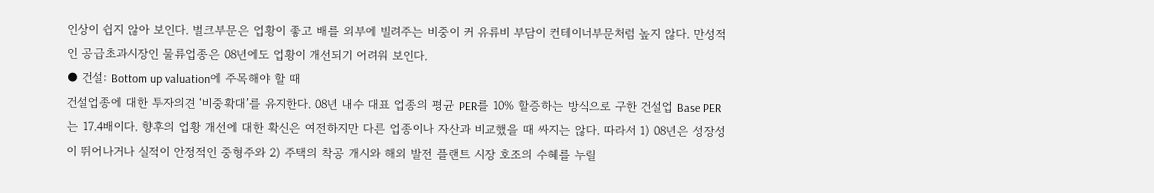인상이 쉽지 않아 보인다. 벌크부문은 업황이 좋고 배를 외부에 빌려주는 비중이 커 유류비 부담이 컨테이너부문처럼 높지 않다. 만성적인 공급초과시장인 물류업종은 08년에도 업황이 개선되기 어려워 보인다.
● 건설: Bottom up valuation에 주목해야 할 때
건설업종에 대한 투자의견 ‘비중확대’를 유지한다. 08년 내수 대표 업종의 평균 PER를 10% 할증하는 방식으로 구한 건설업 Base PER는 17.4배이다. 향후의 업황 개선에 대한 확신은 여전하지만 다른 업종이나 자산과 비교했을 때 싸지는 않다. 따라서 1) 08년은 성장성이 뛰어나거나 실적이 안정적인 중형주와 2) 주택의 착공 개시와 해외 발전 플랜트 시장 호조의 수혜를 누릴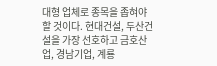대형 업체로 종목을 좁혀야 할 것이다. 현대건설, 두산건설을 가장 선호하고 금호산업, 경남기업, 계룡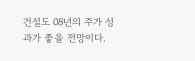건설도 08년의 주가 성과가 좋을 전망이다.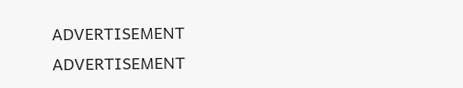ADVERTISEMENT
ADVERTISEMENT